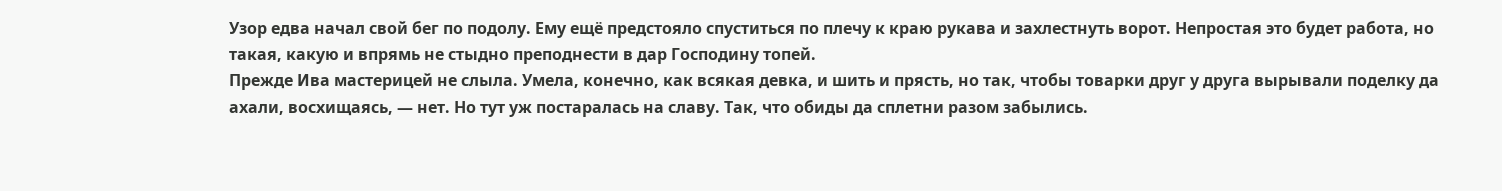Узор едва начал свой бег по подолу. Ему ещё предстояло спуститься по плечу к краю рукава и захлестнуть ворот. Непростая это будет работа, но такая, какую и впрямь не стыдно преподнести в дар Господину топей.
Прежде Ива мастерицей не слыла. Умела, конечно, как всякая девка, и шить и прясть, но так, чтобы товарки друг у друга вырывали поделку да ахали, восхищаясь, — нет. Но тут уж постаралась на славу. Так, что обиды да сплетни разом забылись.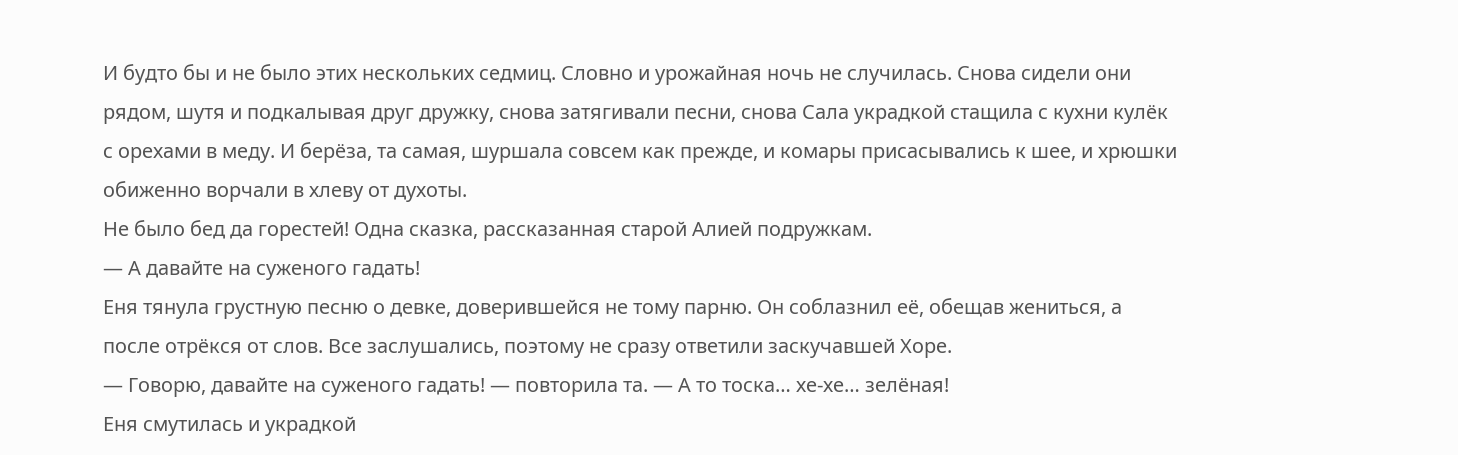И будто бы и не было этих нескольких седмиц. Словно и урожайная ночь не случилась. Снова сидели они рядом, шутя и подкалывая друг дружку, снова затягивали песни, снова Сала украдкой стащила с кухни кулёк с орехами в меду. И берёза, та самая, шуршала совсем как прежде, и комары присасывались к шее, и хрюшки обиженно ворчали в хлеву от духоты.
Не было бед да горестей! Одна сказка, рассказанная старой Алией подружкам.
— А давайте на суженого гадать!
Еня тянула грустную песню о девке, доверившейся не тому парню. Он соблазнил её, обещав жениться, а после отрёкся от слов. Все заслушались, поэтому не сразу ответили заскучавшей Хоре.
— Говорю, давайте на суженого гадать! — повторила та. — А то тоска… хе-хе… зелёная!
Еня смутилась и украдкой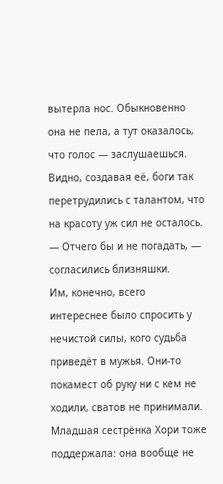вытерла нос. Обыкновенно она не пела, а тут оказалось, что голос — заслушаешься. Видно, создавая её, боги так перетрудились с талантом, что на красоту уж сил не осталось.
— Отчего бы и не погадать, — согласились близняшки.
Им, конечно, всего интереснее было спросить у нечистой силы, кого судьба приведёт в мужья. Они-то покамест об руку ни с кем не ходили, сватов не принимали. Младшая сестрёнка Хори тоже поддержала: она вообще не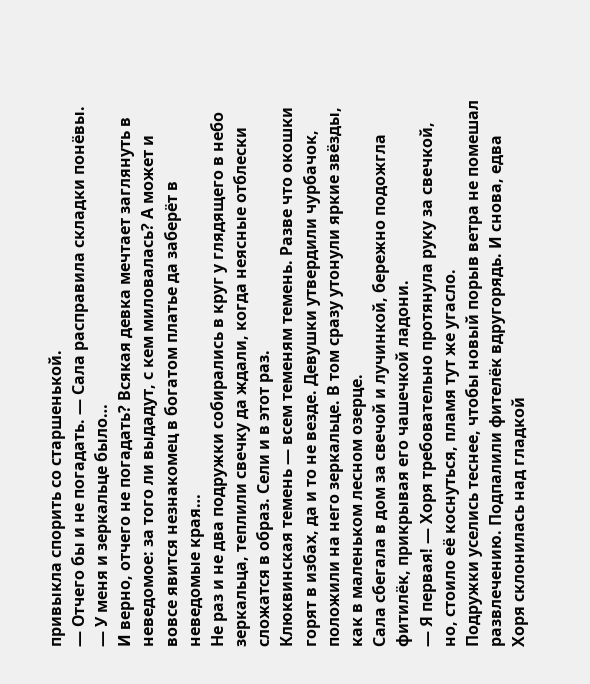привыкла спорить со старшенькой.
— Отчего бы и не погадать. — Сала расправила складки понёвы. — У меня и зеркальце было…
И верно, отчего не погадать? Всякая девка мечтает заглянуть в неведомое: за того ли выдадут, с кем миловалась? А может и вовсе явится незнакомец в богатом платье да заберёт в неведомые края…
Не раз и не два подружки собирались в круг у глядящего в небо зеркальца, теплили свечку да ждали, когда неясные отблески сложатся в образ. Сели и в этот раз.
Клюквинская темень — всем теменям темень. Разве что окошки горят в избах, да и то не везде. Девушки утвердили чурбачок, положили на него зеркальце. В том сразу утонули яркие звёзды, как в маленьком лесном озерце.
Сала сбегала в дом за свечой и лучинкой, бережно подожгла фитилёк, прикрывая его чашечкой ладони.
— Я первая! — Хоря требовательно протянула руку за свечкой, но, стоило её коснуться, пламя тут же угасло.
Подружки уселись теснее, чтобы новый порыв ветра не помешал развлечению. Подпалили фителёк вдругорядь. И снова, едва Хоря склонилась над гладкой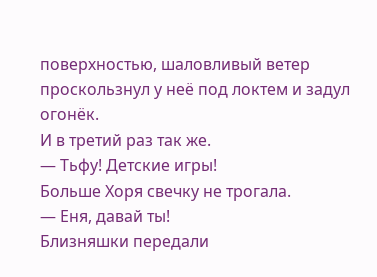поверхностью, шаловливый ветер проскользнул у неё под локтем и задул огонёк.
И в третий раз так же.
— Тьфу! Детские игры!
Больше Хоря свечку не трогала.
— Еня, давай ты!
Близняшки передали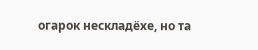огарок нескладёхе, но та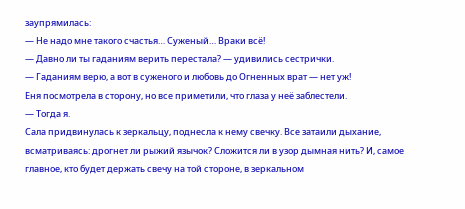заупрямилась:
— Не надо мне такого счастья… Суженый… Враки всё!
— Давно ли ты гаданиям верить перестала? — удивились сестрички.
— Гаданиям верю, а вот в суженого и любовь до Огненных врат — нет уж!
Еня посмотрела в сторону, но все приметили, что глаза у неё заблестели.
— Тогда я.
Сала придвинулась к зеркальцу, поднесла к нему свечку. Все затаили дыхание, всматриваясь: дрогнет ли рыжий язычок? Сложится ли в узор дымная нить? И, самое главное, кто будет держать свечу на той стороне, в зеркальном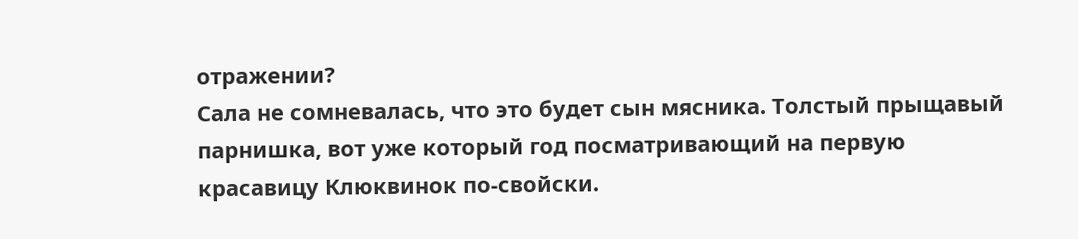отражении?
Сала не сомневалась, что это будет сын мясника. Толстый прыщавый парнишка, вот уже который год посматривающий на первую красавицу Клюквинок по-свойски.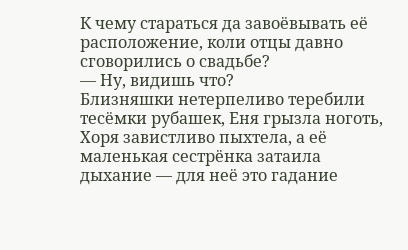К чему стараться да завоёвывать её расположение, коли отцы давно сговорились о свадьбе?
— Ну, видишь что?
Близняшки нетерпеливо теребили тесёмки рубашек, Еня грызла ноготь, Хоря завистливо пыхтела, а её маленькая сестрёнка затаила дыхание — для неё это гадание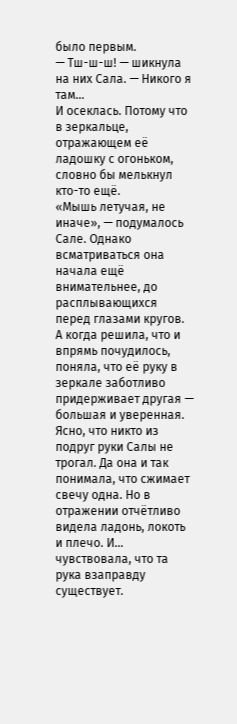было первым.
— Тш-ш-ш! — шикнула на них Сала. — Никого я там…
И осеклась. Потому что в зеркальце, отражающем её ладошку с огоньком, словно бы мелькнул кто-то ещё.
«Мышь летучая, не иначе», — подумалось Сале. Однако всматриваться она начала ещё внимательнее, до расплывающихся перед глазами кругов.
А когда решила, что и впрямь почудилось, поняла, что её руку в зеркале заботливо придерживает другая — большая и уверенная.
Ясно, что никто из подруг руки Салы не трогал. Да она и так понимала, что сжимает свечу одна. Но в отражении отчётливо видела ладонь, локоть и плечо. И… чувствовала, что та рука взаправду существует.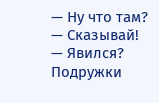— Ну что там?
— Сказывай!
— Явился?
Подружки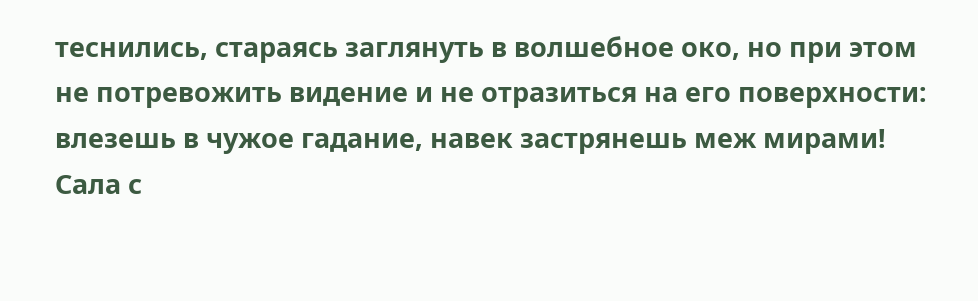теснились, стараясь заглянуть в волшебное око, но при этом не потревожить видение и не отразиться на его поверхности: влезешь в чужое гадание, навек застрянешь меж мирами!
Сала с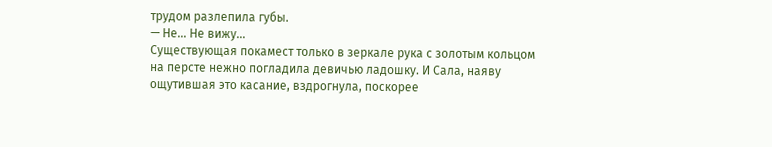трудом разлепила губы.
— Не… Не вижу…
Существующая покамест только в зеркале рука с золотым кольцом на персте нежно погладила девичью ладошку. И Сала, наяву ощутившая это касание, вздрогнула, поскорее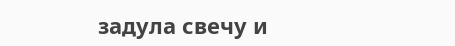задула свечу и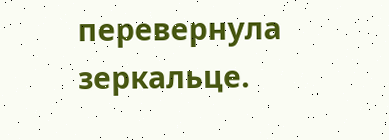перевернула зеркальце.